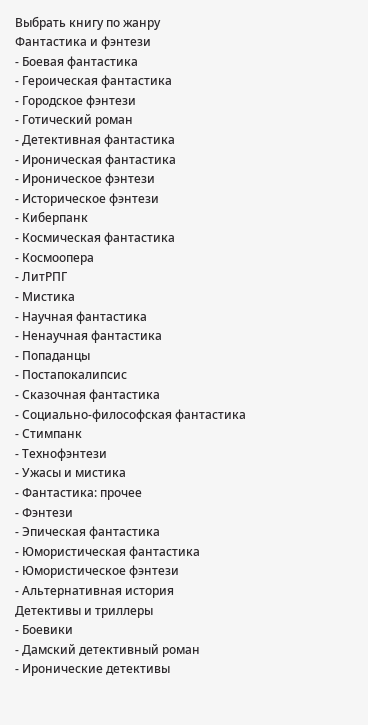Выбрать книгу по жанру
Фантастика и фэнтези
- Боевая фантастика
- Героическая фантастика
- Городское фэнтези
- Готический роман
- Детективная фантастика
- Ироническая фантастика
- Ироническое фэнтези
- Историческое фэнтези
- Киберпанк
- Космическая фантастика
- Космоопера
- ЛитРПГ
- Мистика
- Научная фантастика
- Ненаучная фантастика
- Попаданцы
- Постапокалипсис
- Сказочная фантастика
- Социально-философская фантастика
- Стимпанк
- Технофэнтези
- Ужасы и мистика
- Фантастика: прочее
- Фэнтези
- Эпическая фантастика
- Юмористическая фантастика
- Юмористическое фэнтези
- Альтернативная история
Детективы и триллеры
- Боевики
- Дамский детективный роман
- Иронические детективы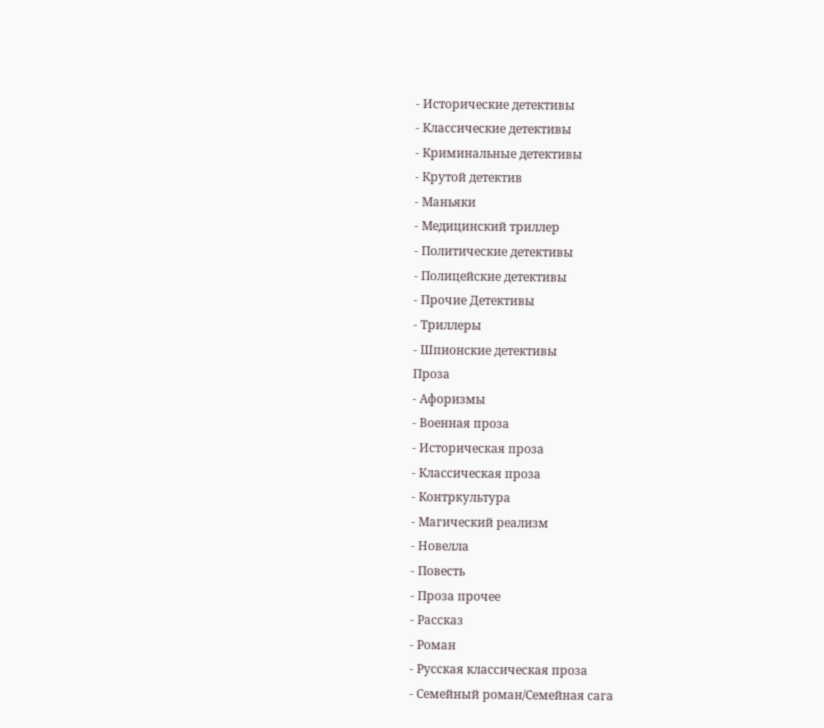- Исторические детективы
- Классические детективы
- Криминальные детективы
- Крутой детектив
- Маньяки
- Медицинский триллер
- Политические детективы
- Полицейские детективы
- Прочие Детективы
- Триллеры
- Шпионские детективы
Проза
- Афоризмы
- Военная проза
- Историческая проза
- Классическая проза
- Контркультура
- Магический реализм
- Новелла
- Повесть
- Проза прочее
- Рассказ
- Роман
- Русская классическая проза
- Семейный роман/Семейная сага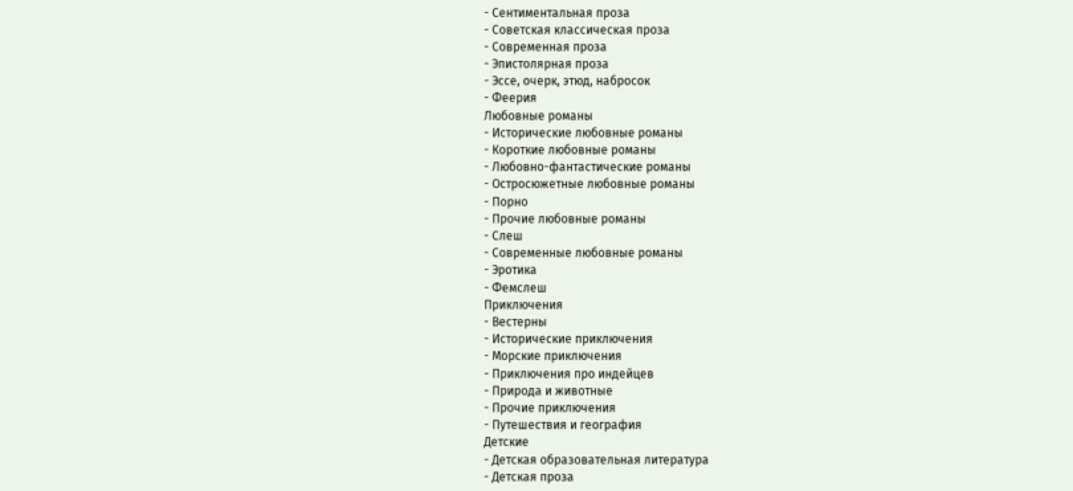- Сентиментальная проза
- Советская классическая проза
- Современная проза
- Эпистолярная проза
- Эссе, очерк, этюд, набросок
- Феерия
Любовные романы
- Исторические любовные романы
- Короткие любовные романы
- Любовно-фантастические романы
- Остросюжетные любовные романы
- Порно
- Прочие любовные романы
- Слеш
- Современные любовные романы
- Эротика
- Фемслеш
Приключения
- Вестерны
- Исторические приключения
- Морские приключения
- Приключения про индейцев
- Природа и животные
- Прочие приключения
- Путешествия и география
Детские
- Детская образовательная литература
- Детская проза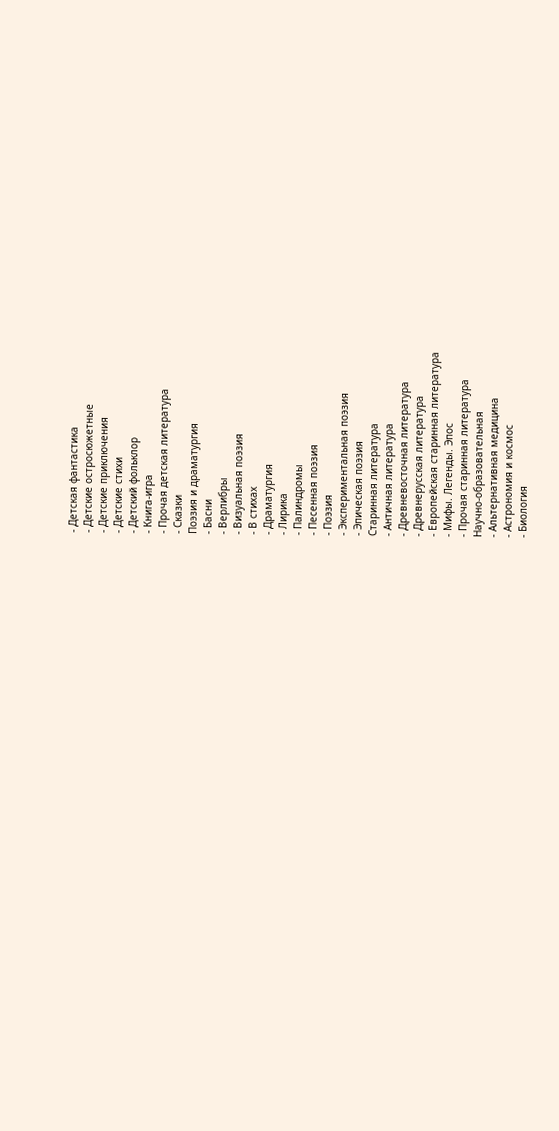- Детская фантастика
- Детские остросюжетные
- Детские приключения
- Детские стихи
- Детский фольклор
- Книга-игра
- Прочая детская литература
- Сказки
Поэзия и драматургия
- Басни
- Верлибры
- Визуальная поэзия
- В стихах
- Драматургия
- Лирика
- Палиндромы
- Песенная поэзия
- Поэзия
- Экспериментальная поэзия
- Эпическая поэзия
Старинная литература
- Античная литература
- Древневосточная литература
- Древнерусская литература
- Европейская старинная литература
- Мифы. Легенды. Эпос
- Прочая старинная литература
Научно-образовательная
- Альтернативная медицина
- Астрономия и космос
- Биология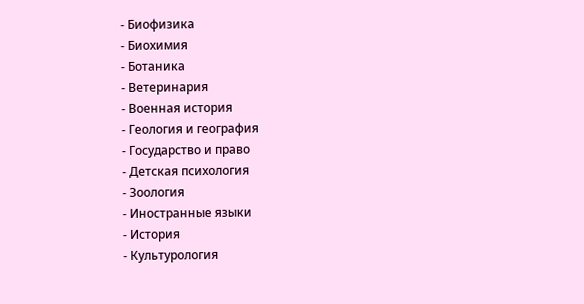- Биофизика
- Биохимия
- Ботаника
- Ветеринария
- Военная история
- Геология и география
- Государство и право
- Детская психология
- Зоология
- Иностранные языки
- История
- Культурология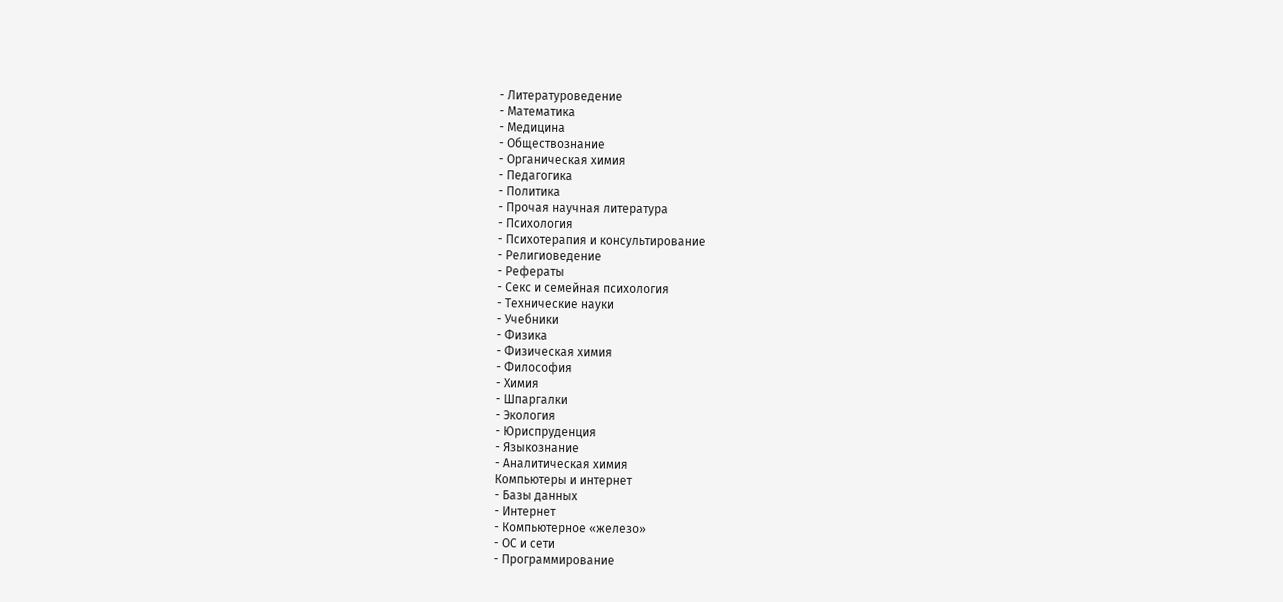- Литературоведение
- Математика
- Медицина
- Обществознание
- Органическая химия
- Педагогика
- Политика
- Прочая научная литература
- Психология
- Психотерапия и консультирование
- Религиоведение
- Рефераты
- Секс и семейная психология
- Технические науки
- Учебники
- Физика
- Физическая химия
- Философия
- Химия
- Шпаргалки
- Экология
- Юриспруденция
- Языкознание
- Аналитическая химия
Компьютеры и интернет
- Базы данных
- Интернет
- Компьютерное «железо»
- ОС и сети
- Программирование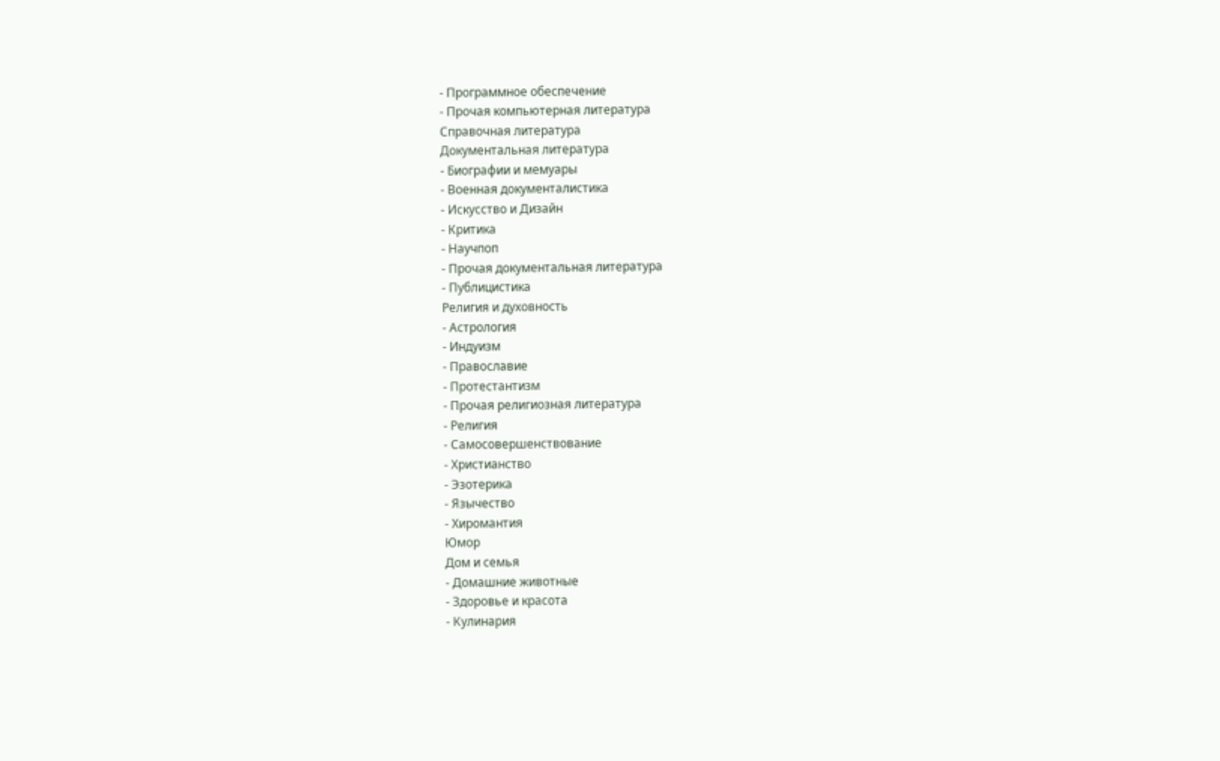- Программное обеспечение
- Прочая компьютерная литература
Справочная литература
Документальная литература
- Биографии и мемуары
- Военная документалистика
- Искусство и Дизайн
- Критика
- Научпоп
- Прочая документальная литература
- Публицистика
Религия и духовность
- Астрология
- Индуизм
- Православие
- Протестантизм
- Прочая религиозная литература
- Религия
- Самосовершенствование
- Христианство
- Эзотерика
- Язычество
- Хиромантия
Юмор
Дом и семья
- Домашние животные
- Здоровье и красота
- Кулинария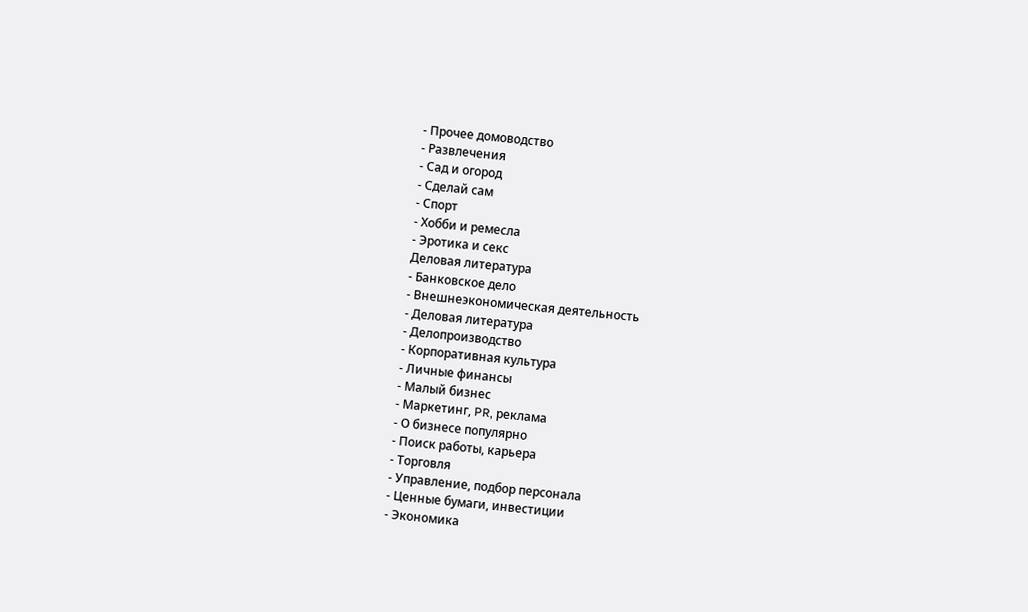- Прочее домоводство
- Развлечения
- Сад и огород
- Сделай сам
- Спорт
- Хобби и ремесла
- Эротика и секс
Деловая литература
- Банковское дело
- Внешнеэкономическая деятельность
- Деловая литература
- Делопроизводство
- Корпоративная культура
- Личные финансы
- Малый бизнес
- Маркетинг, PR, реклама
- О бизнесе популярно
- Поиск работы, карьера
- Торговля
- Управление, подбор персонала
- Ценные бумаги, инвестиции
- Экономика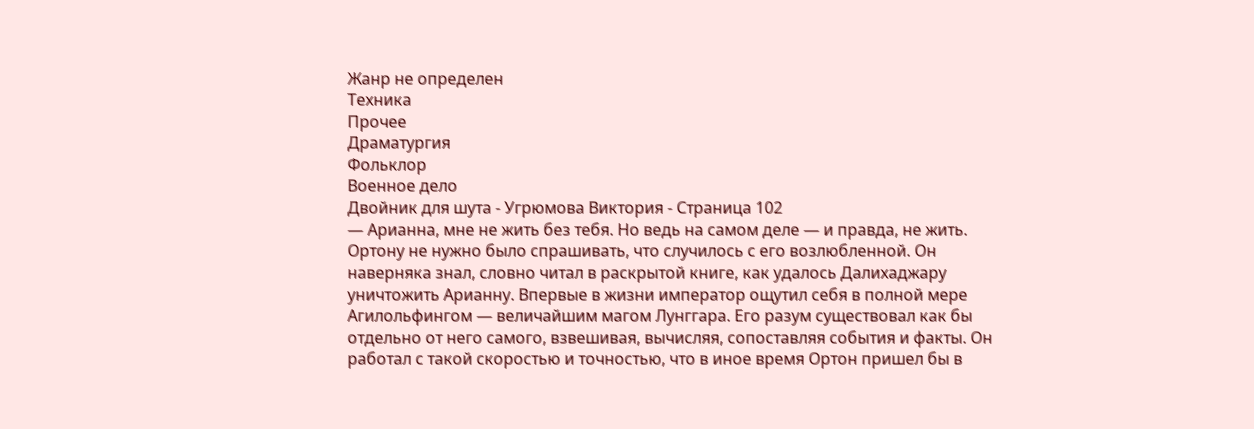Жанр не определен
Техника
Прочее
Драматургия
Фольклор
Военное дело
Двойник для шута - Угрюмова Виктория - Страница 102
— Арианна, мне не жить без тебя. Но ведь на самом деле — и правда, не жить.
Ортону не нужно было спрашивать, что случилось с его возлюбленной. Он наверняка знал, словно читал в раскрытой книге, как удалось Далихаджару уничтожить Арианну. Впервые в жизни император ощутил себя в полной мере Агилольфингом — величайшим магом Лунггара. Его разум существовал как бы отдельно от него самого, взвешивая, вычисляя, сопоставляя события и факты. Он работал с такой скоростью и точностью, что в иное время Ортон пришел бы в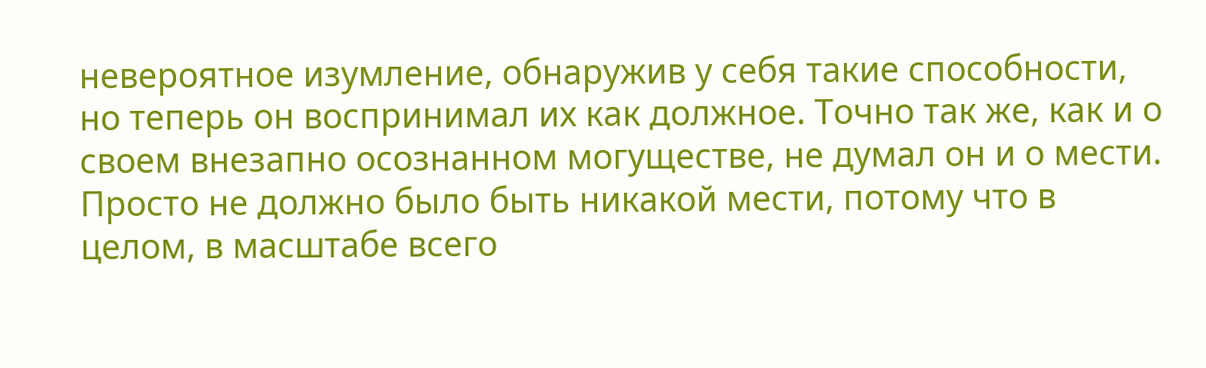невероятное изумление, обнаружив у себя такие способности, но теперь он воспринимал их как должное. Точно так же, как и о своем внезапно осознанном могуществе, не думал он и о мести.
Просто не должно было быть никакой мести, потому что в целом, в масштабе всего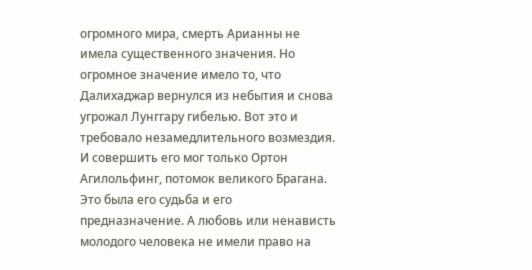огромного мира, смерть Арианны не имела существенного значения. Но огромное значение имело то, что Далихаджар вернулся из небытия и снова угрожал Лунггару гибелью. Вот это и требовало незамедлительного возмездия. И совершить его мог только Ортон Агилольфинг, потомок великого Брагана. Это была его судьба и его предназначение. А любовь или ненависть молодого человека не имели право на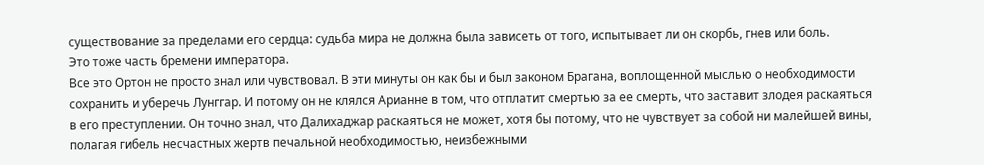существование за пределами его сердца: судьба мира не должна была зависеть от того, испытывает ли он скорбь, гнев или боль.
Это тоже часть бремени императора.
Все это Ортон не просто знал или чувствовал. В эти минуты он как бы и был законом Брагана, воплощенной мыслью о необходимости сохранить и уберечь Лунггар. И потому он не клялся Арианне в том, что отплатит смертью за ее смерть, что заставит злодея раскаяться в его преступлении. Он точно знал, что Далихаджар раскаяться не может, хотя бы потому, что не чувствует за собой ни малейшей вины, полагая гибель несчастных жертв печальной необходимостью, неизбежными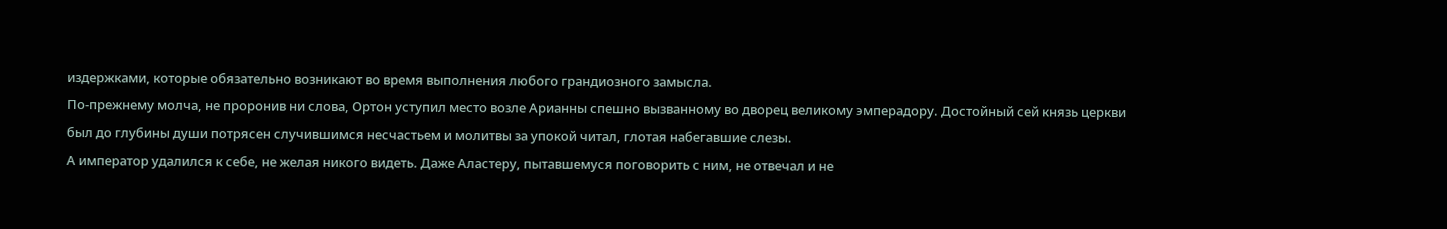издержками, которые обязательно возникают во время выполнения любого грандиозного замысла.
По-прежнему молча, не проронив ни слова, Ортон уступил место возле Арианны спешно вызванному во дворец великому эмперадору. Достойный сей князь церкви был до глубины души потрясен случившимся несчастьем и молитвы за упокой читал, глотая набегавшие слезы.
А император удалился к себе, не желая никого видеть. Даже Аластеру, пытавшемуся поговорить с ним, не отвечал и не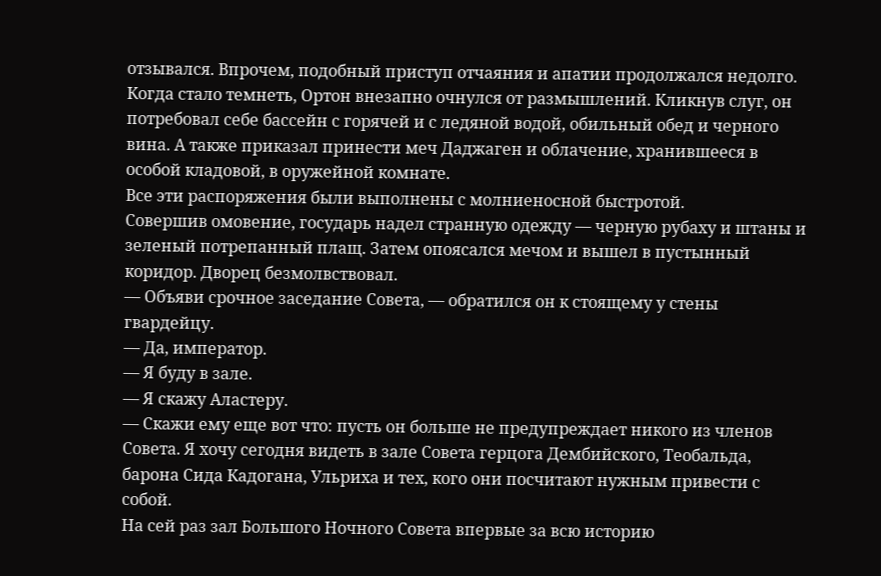отзывался. Впрочем, подобный приступ отчаяния и апатии продолжался недолго. Когда стало темнеть, Ортон внезапно очнулся от размышлений. Кликнув слуг, он потребовал себе бассейн с горячей и с ледяной водой, обильный обед и черного вина. А также приказал принести меч Даджаген и облачение, хранившееся в особой кладовой, в оружейной комнате.
Все эти распоряжения были выполнены с молниеносной быстротой.
Совершив омовение, государь надел странную одежду — черную рубаху и штаны и зеленый потрепанный плащ. Затем опоясался мечом и вышел в пустынный коридор. Дворец безмолвствовал.
— Объяви срочное заседание Совета, — обратился он к стоящему у стены гвардейцу.
— Да, император.
— Я буду в зале.
— Я скажу Аластеру.
— Скажи ему еще вот что: пусть он больше не предупреждает никого из членов Совета. Я хочу сегодня видеть в зале Совета герцога Дембийского, Теобальда, барона Сида Кадогана, Ульриха и тех, кого они посчитают нужным привести с собой.
На сей раз зал Большого Ночного Совета впервые за всю историю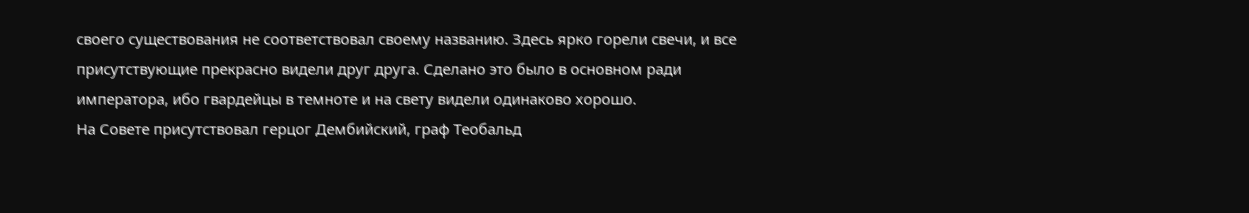своего существования не соответствовал своему названию. Здесь ярко горели свечи, и все присутствующие прекрасно видели друг друга. Сделано это было в основном ради императора, ибо гвардейцы в темноте и на свету видели одинаково хорошо.
На Совете присутствовал герцог Дембийский, граф Теобальд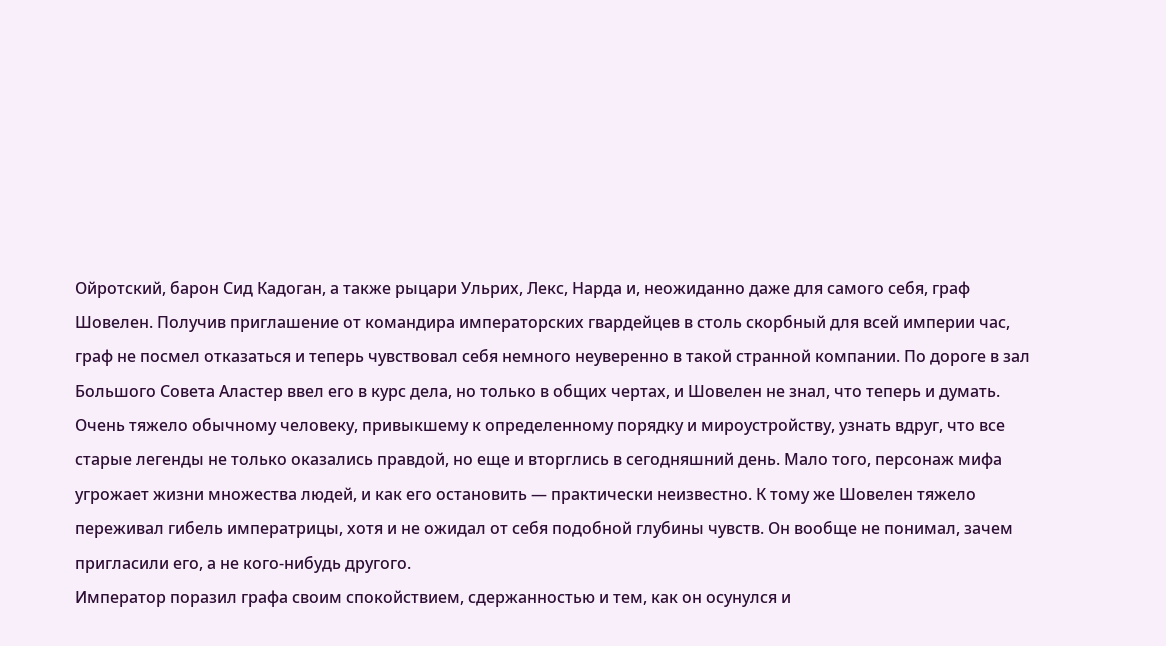Ойротский, барон Сид Кадоган, а также рыцари Ульрих, Лекс, Нарда и, неожиданно даже для самого себя, граф Шовелен. Получив приглашение от командира императорских гвардейцев в столь скорбный для всей империи час, граф не посмел отказаться и теперь чувствовал себя немного неуверенно в такой странной компании. По дороге в зал Большого Совета Аластер ввел его в курс дела, но только в общих чертах, и Шовелен не знал, что теперь и думать. Очень тяжело обычному человеку, привыкшему к определенному порядку и мироустройству, узнать вдруг, что все старые легенды не только оказались правдой, но еще и вторглись в сегодняшний день. Мало того, персонаж мифа угрожает жизни множества людей, и как его остановить — практически неизвестно. К тому же Шовелен тяжело переживал гибель императрицы, хотя и не ожидал от себя подобной глубины чувств. Он вообще не понимал, зачем пригласили его, а не кого-нибудь другого.
Император поразил графа своим спокойствием, сдержанностью и тем, как он осунулся и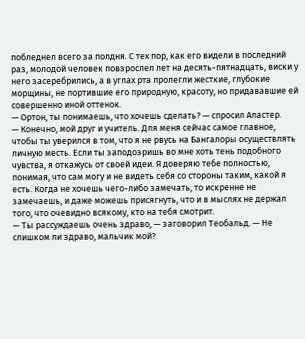побледнел всего за полдня. С тех пор, как его видели в последний раз, молодой человек повзрослел лет на десять-пятнадцать, виски у него засеребрились, а в углах рта пролегли жесткие, глубокие морщины, не портившие его природную, красоту, но придававшие ей совершенно иной оттенок.
— Ортон, ты понимаешь, что хочешь сделать? — спросил Аластер.
— Конечно, мой друг и учитель. Для меня сейчас самое главное, чтобы ты уверился в том, что я не рвусь на Бангалоры осуществлять личную месть. Если ты заподозришь во мне хоть тень подобного чувства, я откажусь от своей идеи. Я доверяю тебе полностью, понимая, что сам могу и не видеть себя со стороны таким, какой я есть. Когда не хочешь чего-либо замечать, то искренне не замечаешь, и даже можешь присягнуть, что и в мыслях не держал того, что очевидно всякому, кто на тебя смотрит.
— Ты рассуждаешь очень здраво, — заговорил Теобальд. — Не слишком ли здраво, мальчик мой?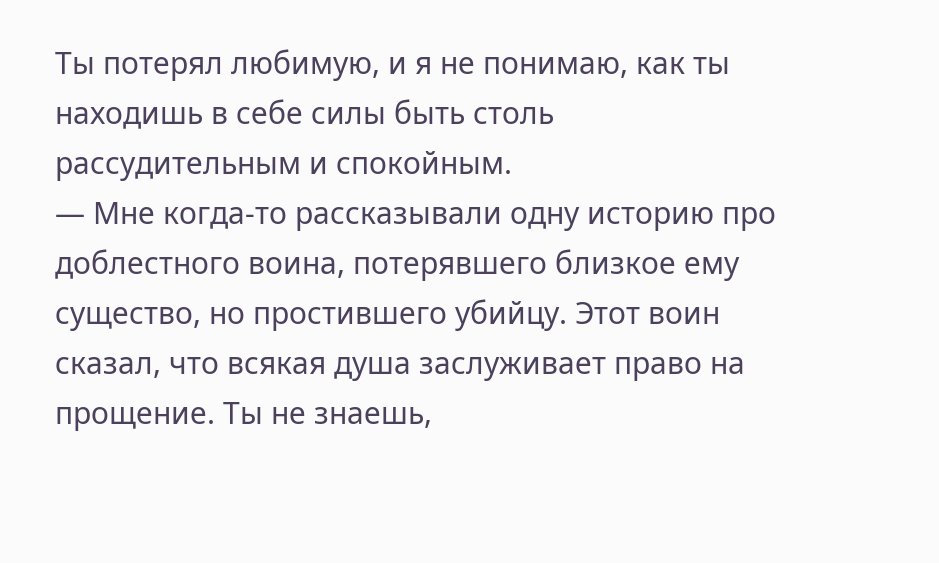Ты потерял любимую, и я не понимаю, как ты находишь в себе силы быть столь рассудительным и спокойным.
— Мне когда-то рассказывали одну историю про доблестного воина, потерявшего близкое ему существо, но простившего убийцу. Этот воин сказал, что всякая душа заслуживает право на прощение. Ты не знаешь,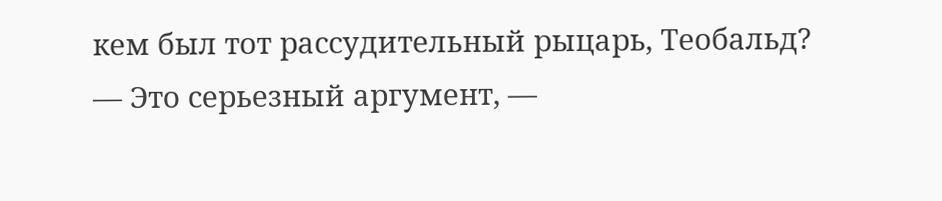кем был тот рассудительный рыцарь, Теобальд?
— Это серьезный аргумент, —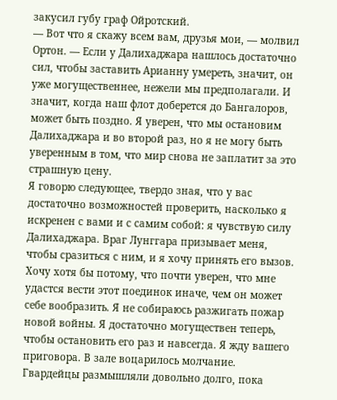закусил губу граф Ойротский.
— Вот что я скажу всем вам, друзья мои, — молвил Ортон. — Если у Далихаджара нашлось достаточно сил, чтобы заставить Арианну умереть, значит, он уже могущественнее, нежели мы предполагали. И значит, когда наш флот доберется до Бангалоров, может быть поздно. Я уверен, что мы остановим Далихаджара и во второй раз, но я не могу быть уверенным в том, что мир снова не заплатит за это страшную цену.
Я говорю следующее, твердо зная, что у вас достаточно возможностей проверить, насколько я искренен с вами и с самим собой: я чувствую силу Далихаджара. Враг Лунггара призывает меня, чтобы сразиться с ним, и я хочу принять его вызов. Хочу хотя бы потому, что почти уверен, что мне удастся вести этот поединок иначе, чем он может себе вообразить. Я не собираюсь разжигать пожар новой войны. Я достаточно могуществен теперь, чтобы остановить его раз и навсегда. Я жду вашего приговора. В зале воцарилось молчание.
Гвардейцы размышляли довольно долго, пока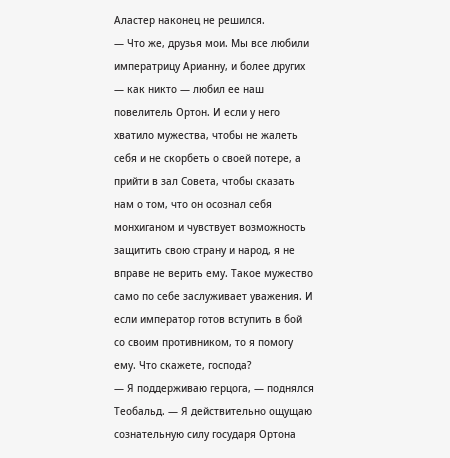Аластер наконец не решился.
— Что же, друзья мои. Мы все любили императрицу Арианну, и более других — как никто — любил ее наш повелитель Ортон. И если у него хватило мужества, чтобы не жалеть себя и не скорбеть о своей потере, а прийти в зал Совета, чтобы сказать нам о том, что он осознал себя монхиганом и чувствует возможность защитить свою страну и народ, я не вправе не верить ему. Такое мужество само по себе заслуживает уважения. И если император готов вступить в бой со своим противником, то я помогу ему. Что скажете, господа?
— Я поддерживаю герцога, — поднялся Теобальд. — Я действительно ощущаю сознательную силу государя Ортона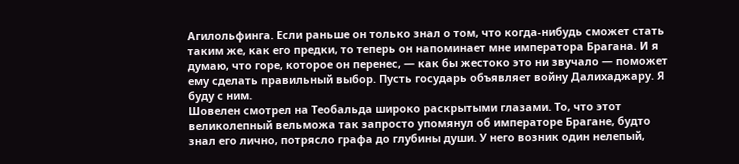Агилольфинга. Если раньше он только знал о том, что когда-нибудь сможет стать таким же, как его предки, то теперь он напоминает мне императора Брагана. И я думаю, что горе, которое он перенес, — как бы жестоко это ни звучало — поможет ему сделать правильный выбор. Пусть государь объявляет войну Далихаджару. Я буду с ним.
Шовелен смотрел на Теобальда широко раскрытыми глазами. То, что этот великолепный вельможа так запросто упомянул об императоре Брагане, будто знал его лично, потрясло графа до глубины души. У него возник один нелепый,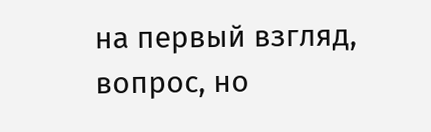на первый взгляд, вопрос, но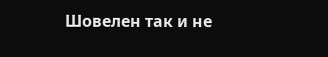Шовелен так и не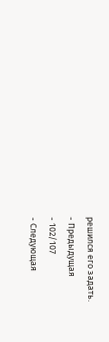решился его задать.
- Предыдущая
- 102/107
- Следующая